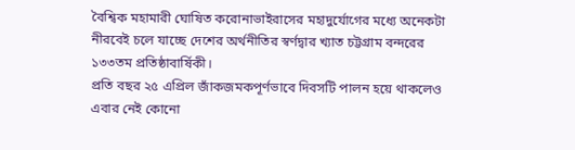বৈশ্বিক মহামারী ঘোষিত করোনাভাইরাসের মহাদুর্যোগের মধ্যে অনেকটা নীরবেই চলে যাচ্ছে দেশের অর্থনীতির স্বর্ণদ্বার খ্যাত চট্টগ্রাম বন্দরের ১৩৩তম প্রতিষ্ঠাবার্ষিকী।
প্রতি বছর ২৫ এপ্রিল জাঁকজমকপূর্ণভাবে দিবসটি পালন হয়ে থাকলেও এবার নেই কোনো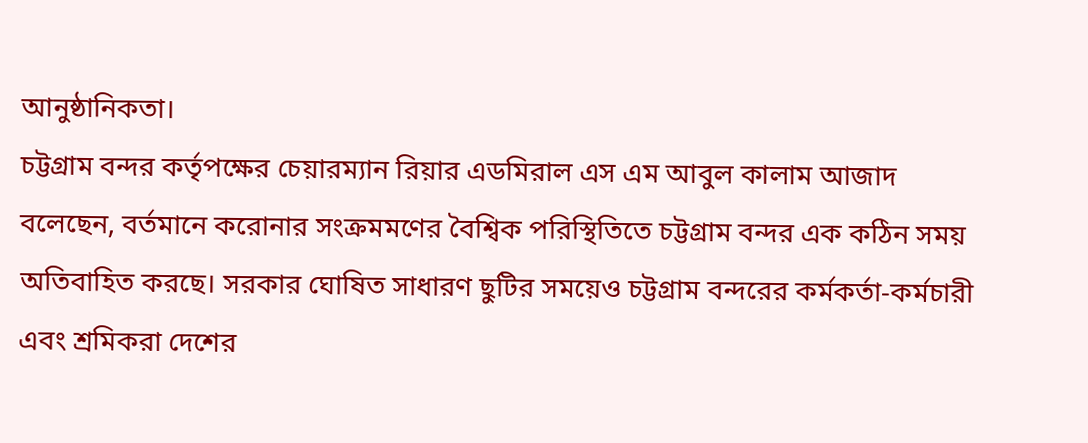আনুষ্ঠানিকতা।
চট্টগ্রাম বন্দর কর্তৃপক্ষের চেয়ারম্যান রিয়ার এডমিরাল এস এম আবুল কালাম আজাদ বলেছেন, বর্তমানে করোনার সংক্রমমণের বৈশ্বিক পরিস্থিতিতে চট্টগ্রাম বন্দর এক কঠিন সময় অতিবাহিত করছে। সরকার ঘোষিত সাধারণ ছুটির সময়েও চট্টগ্রাম বন্দরের কর্মকর্তা-কর্মচারী এবং শ্রমিকরা দেশের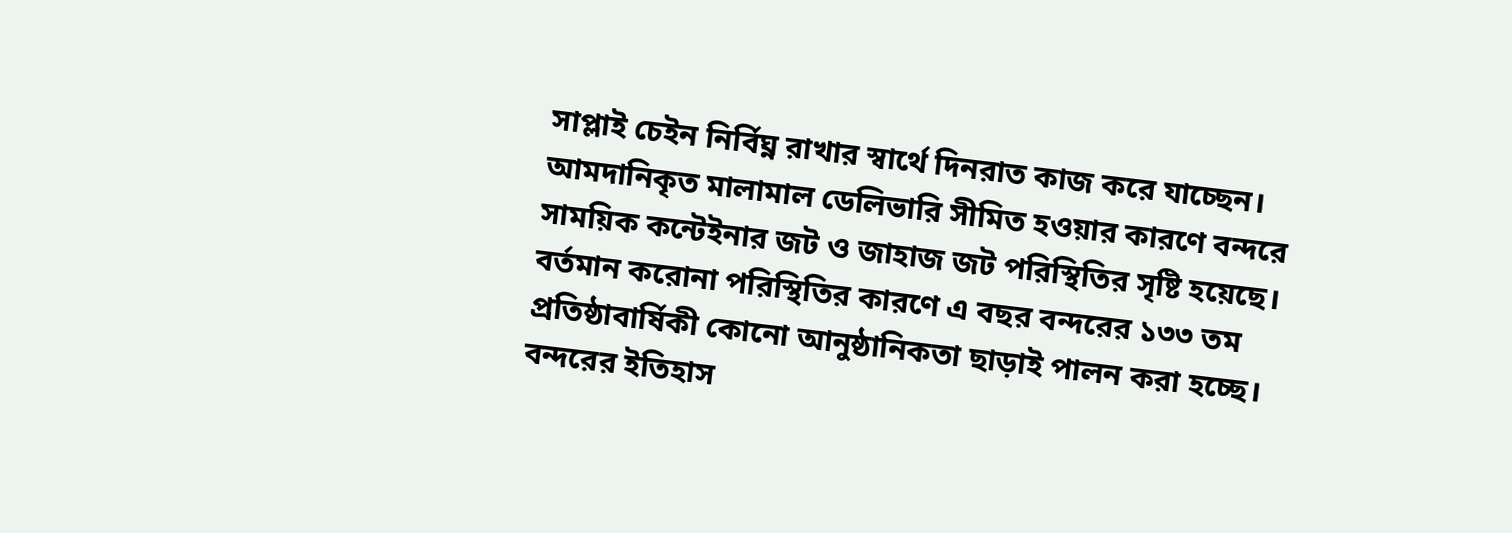সাপ্লাই চেইন নির্বিঘ্ন রাখার স্বার্থে দিনরাত কাজ করে যাচ্ছেন। আমদানিকৃত মালামাল ডেলিভারি সীমিত হওয়ার কারণে বন্দরে সাময়িক কন্টেইনার জট ও জাহাজ জট পরিস্থিতির সৃষ্টি হয়েছে।
বর্তমান করোনা পরিস্থিতির কারণে এ বছর বন্দরের ১৩৩ তম প্রতিষ্ঠাবার্ষিকী কোনো আনুষ্ঠানিকতা ছাড়াই পালন করা হচ্ছে।
বন্দরের ইতিহাস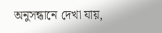অনুসন্ধানে দেখা যায়,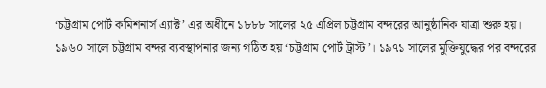‘চট্টগ্রাম পোর্ট কমিশনার্স এ্যাক্ট’ এর অধীনে ১৮৮৮ সালের ২৫ এপ্রিল চট্টগ্রাম বন্দরের আনুষ্ঠানিক যাত্রা শুরু হয়।
১৯৬০ সালে চট্টগ্রাম বন্দর ব্যবস্থাপনার জন্য গঠিত হয় ‘চট্টগ্রাম পোর্ট ট্রাস্ট’। ১৯৭১ সালের মুক্তিযুদ্ধের পর বন্দরের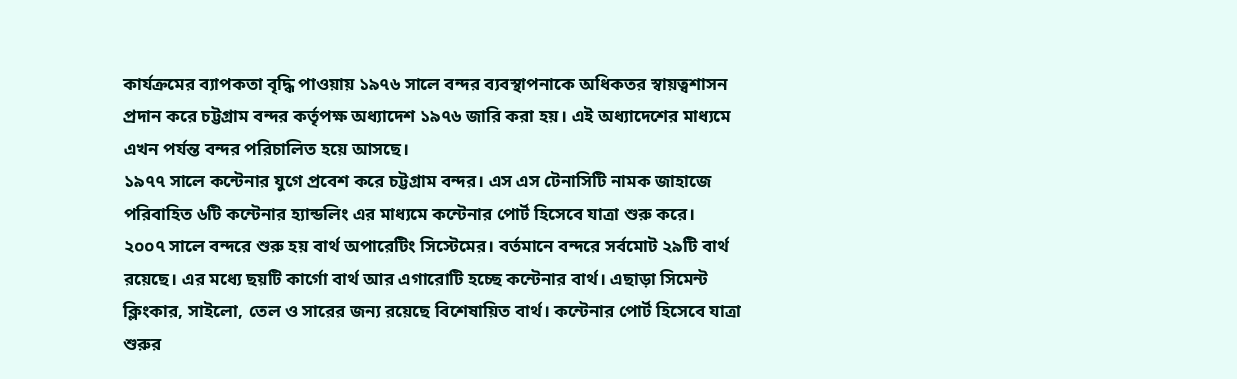কার্যক্রমের ব্যাপকতা বৃদ্ধি পাওয়ায় ১৯৭৬ সালে বন্দর ব্যবস্থাপনাকে অধিকতর স্বায়ত্বশাসন প্রদান করে চট্টগ্রাম বন্দর কর্তৃপক্ষ অধ্যাদেশ ১৯৭৬ জারি করা হয়। এই অধ্যাদেশের মাধ্যমে এখন পর্যন্ত বন্দর পরিচালিত হয়ে আসছে।
১৯৭৭ সালে কন্টেনার যুগে প্রবেশ করে চট্টগ্রাম বন্দর। এস এস টেনাসিটি নামক জাহাজে পরিবাহিত ৬টি কন্টেনার হ্যান্ডলিং এর মাধ্যমে কন্টেনার পোর্ট হিসেবে যাত্রা শুরু করে।
২০০৭ সালে বন্দরে শুরু হয় বার্থ অপারেটিং সিস্টেমের। বর্তমানে বন্দরে সর্বমোট ২৯টি বার্থ রয়েছে। এর মধ্যে ছয়টি কার্গো বার্থ আর এগারোটি হচ্ছে কন্টেনার বার্থ। এছাড়া সিমেন্ট ক্লিংকার, সাইলো, তেল ও সারের জন্য রয়েছে বিশেষায়িত বার্থ। কন্টেনার পোর্ট হিসেবে যাত্রা শুরুর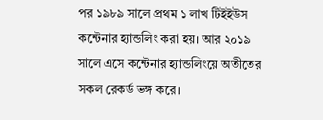পর ১৯৮৯ সালে প্রথম ১ লাখ টিইইউস কন্টেনার হ্যান্ডলিং করা হয়। আর ২০১৯ সালে এসে কন্টেনার হ্যান্ডলিংয়ে অতীতের সকল রেকর্ড ভঙ্গ করে।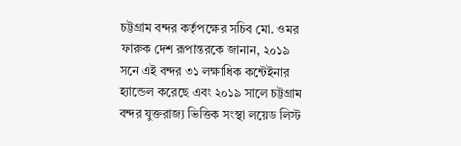চট্টগ্রাম বন্দর কর্তৃপক্ষের সচিব মো. ওমর ফারুক দেশ রূপান্তরকে জানান, ২০১৯ সনে এই বন্দর ৩১ লক্ষাধিক কন্টেইনার হ্যান্ডেল করেছে এবং ২০১৯ সালে চট্টগ্রাম বন্দর যুক্তরাজ্য ভিত্তিক সংস্থা লয়েড লিস্ট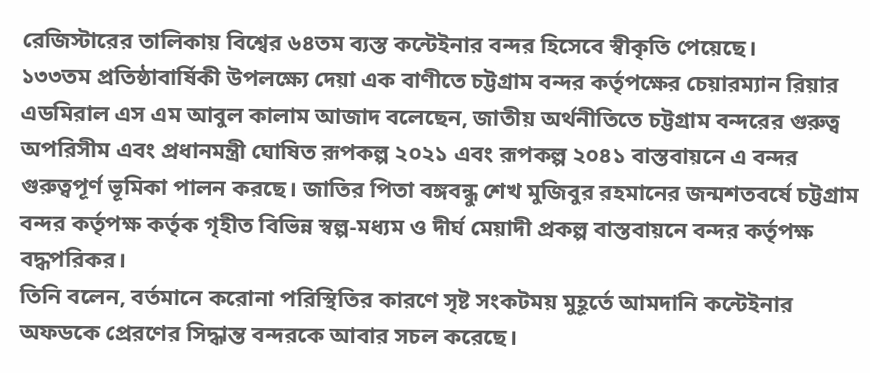রেজিস্টারের তালিকায় বিশ্বের ৬৪তম ব্যস্ত কন্টেইনার বন্দর হিসেবে স্বীকৃতি পেয়েছে।
১৩৩তম প্রতিষ্ঠাবার্ষিকী উপলক্ষ্যে দেয়া এক বাণীতে চট্টগ্রাম বন্দর কর্তৃপক্ষের চেয়ারম্যান রিয়ার এডমিরাল এস এম আবুল কালাম আজাদ বলেছেন, জাতীয় অর্থনীতিতে চট্টগ্রাম বন্দরের গুরুত্ব অপরিসীম এবং প্রধানমন্ত্রী ঘোষিত রূপকল্প ২০২১ এবং রূপকল্প ২০৪১ বাস্তবায়নে এ বন্দর গুরুত্বপূর্ণ ভূমিকা পালন করছে। জাতির পিতা বঙ্গবন্ধু শেখ মুজিবুর রহমানের জন্মশতবর্ষে চট্টগ্রাম বন্দর কর্তৃপক্ষ কর্তৃক গৃহীত বিভিন্ন স্বল্প-মধ্যম ও দীর্ঘ মেয়াদী প্রকল্প বাস্তবায়নে বন্দর কর্তৃপক্ষ বদ্ধপরিকর।
তিনি বলেন, বর্তমানে করোনা পরিস্থিতির কারণে সৃষ্ট সংকটময় মুহূর্তে আমদানি কন্টেইনার অফডকে প্রেরণের সিদ্ধান্ত বন্দরকে আবার সচল করেছে।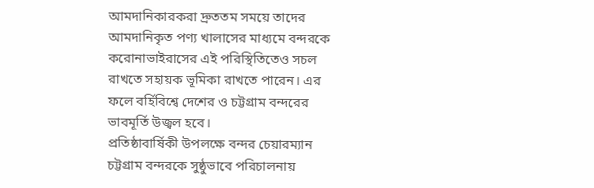আমদানিকারকরা দ্রুততম সময়ে তাদের আমদানিকৃত পণ্য খালাসের মাধ্যমে বন্দরকে করোনাভাইরাসের এই পরিস্থিতিতেও সচল রাখতে সহায়ক ভূমিকা রাখতে পারেন। এর ফলে বর্হিবিশ্বে দেশের ও চট্টগ্রাম বন্দরের ভাবমূর্তি উজ্বল হবে।
প্রতিষ্ঠাবার্ষিকী উপলক্ষে বন্দর চেয়ারম্যান চট্টগ্রাম বন্দরকে সুষ্ঠুভাবে পরিচালনায়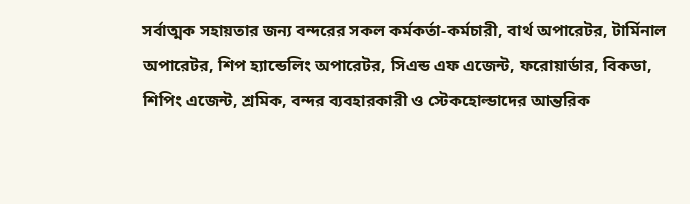সর্বাত্মক সহায়তার জন্য বন্দরের সকল কর্মকর্তা-কর্মচারী, বার্থ অপারেটর, টার্মিনাল অপারেটর, শিপ হ্যান্ডেলিং অপারেটর, সিএন্ড এফ এজেন্ট, ফরোয়ার্ডার, বিকডা, শিপিং এজেন্ট, শ্রমিক, বন্দর ব্যবহারকারী ও স্টেকহোল্ডাদের আন্তরিক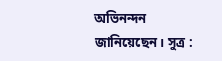অভিনন্দন জানিয়েছেন। সুত্র :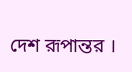দেশ রূপান্তর ।